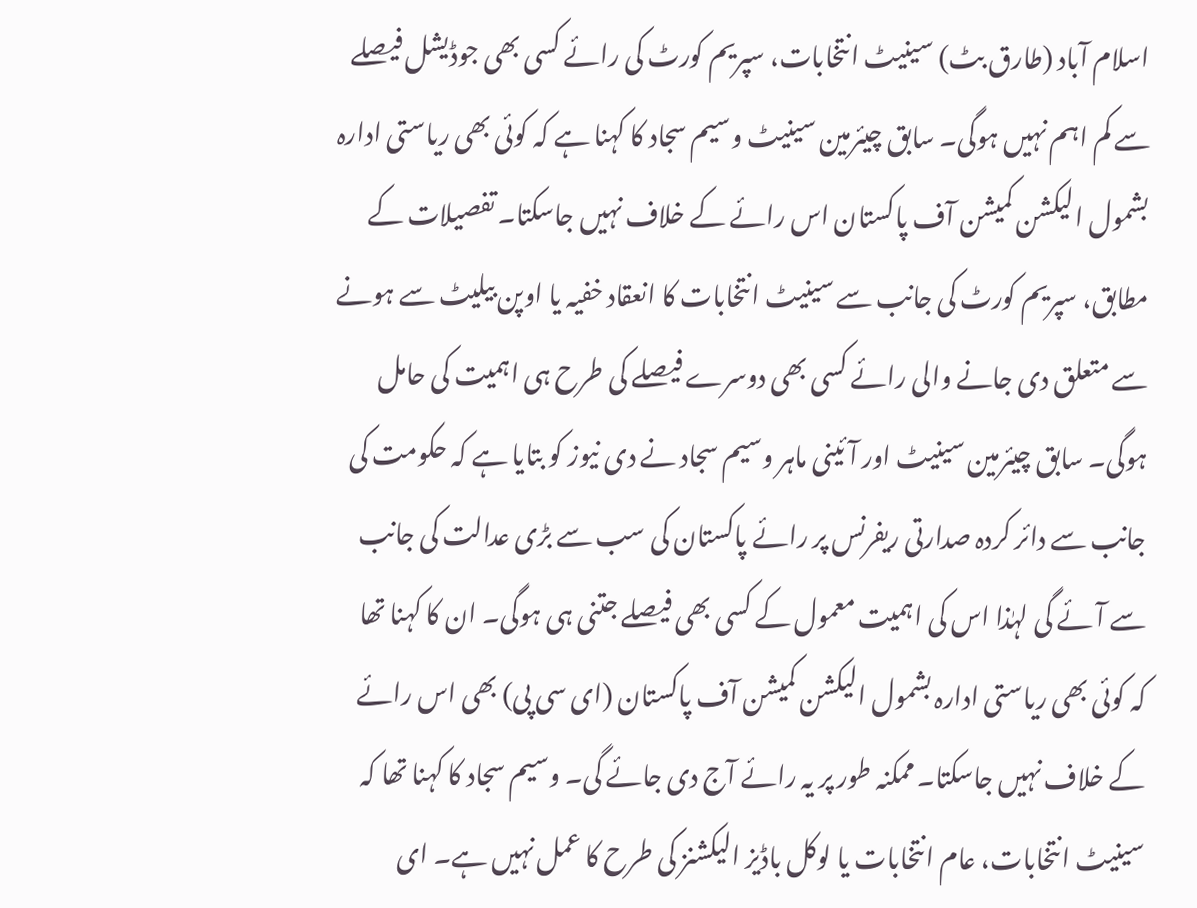اسلام آباد (طارق بٹ) سینیٹ انتخابات، سپریم کورٹ کی رائے کسی بھی جوڈیشل فیصلے سے کم اہم نہیں ہوگی۔ سابق چیئرمین سینیٹ وسیم سجاد کا کہنا ہے کہ کوئی بھی ریاستی ادارہ بشمول الیکشن کمیشن آف پاکستان اس رائے کے خلاف نہیں جاسکتا۔ تفصیلات کے مطابق، سپریم کورٹ کی جانب سے سینیٹ انتخابات کا انعقاد خفیہ یا اوپن بیلیٹ سے ہونے سے متعلق دی جانے والی رائے کسی بھی دوسرے فیصلے کی طرح ہی اہمیت کی حامل ہوگی۔ سابق چیئرمین سینیٹ اور آئینی ماہر وسیم سجاد نے دی نیوز کو بتایا ہے کہ حکومت کی جانب سے دائر کردہ صدارتی ریفرنس پر رائے پاکستان کی سب سے بڑی عدالت کی جانب سے آئے گی لہٰذا اس کی اہمیت معمول کے کسی بھی فیصلے جتنی ہی ہوگی۔ ان کا کہنا تھا کہ کوئی بھی ریاستی ادارہ بشمول الیکشن کمیشن آف پاکستان (ای سی پی) بھی اس رائے کے خلاف نہیں جاسکتا۔ ممکنہ طور پر یہ رائے آج دی جائے گی۔ وسیم سجاد کا کہنا تھا کہ سینیٹ انتخابات، عام انتخابات یا لوکل باڈیز الیکشنز کی طرح کا عمل نہیں ہے۔ ای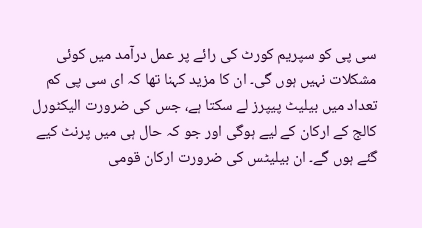سی پی کو سپریم کورٹ کی رائے پر عمل درآمد میں کوئی مشکلات نہیں ہوں گی۔ ان کا مزید کہنا تھا کہ ای سی پی کم تعداد میں بیلیٹ پیپرز لے سکتا ہے، جس کی ضرورت الیکٹورل کالج کے ارکان کے لیے ہوگی اور جو کہ حال ہی میں پرنٹ کیے گئے ہوں گے۔ ان بیلیٹس کی ضرورت ارکان قومی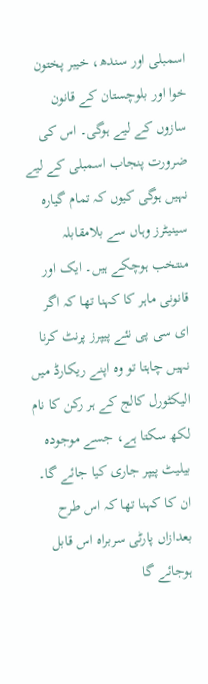اسمبلی اور سندھ، خیبر پختون خوا اور بلوچستان کے قانون سازوں کے لیے ہوگی۔ اس کی ضرورت پنجاب اسمبلی کے لیے نہیں ہوگی کیوں کہ تمام گیارہ سینیٹرز وہاں سے بلامقابلہ منتخب ہوچکے ہیں۔ ایک اور قانونی ماہر کا کہنا تھا کہ اگر ای سی پی نئے پیپرز پرنٹ کرنا نہیں چاہتا تو وہ اپنے ریکارڈ میں الیکٹورل کالج کے ہر رکن کا نام لکھ سکتا ہے، جسے موجودہ بیلیٹ پیپر جاری کیا جائے گا۔ ان کا کہنا تھا کہ اس طرح بعدازاں پارٹی سربراہ اس قابل ہوجائے گا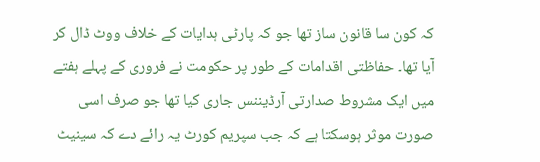کہ کون سا قانون ساز تھا جو کہ پارٹی ہدایات کے خلاف ووٹ ڈال کر آیا تھا۔ حفاظتی اقدامات کے طور پر حکومت نے فروری کے پہلے ہفتے میں ایک مشروط صدارتی آرڈیننس جاری کیا تھا جو صرف اسی صورت موثر ہوسکتا ہے کہ جب سپریم کورٹ یہ رائے دے کہ سینیٹ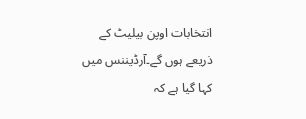انتخابات اوپن بیلیٹ کے ذریعے ہوں گے۔آرڈیننس میں کہا گیا ہے کہ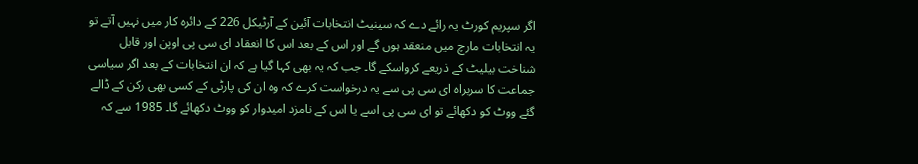اگر سپریم کورٹ یہ رائے دے کہ سینیٹ انتخابات آئین کے آرٹیکل 226 کے دائرہ کار میں نہیں آتے تو یہ انتخابات مارچ میں منعقد ہوں گے اور اس کے بعد اس کا انعقاد ای سی پی اوپن اور قابل شناخت بیلیٹ کے ذریعے کرواسکے گا۔ جب کہ یہ بھی کہا گیا ہے کہ ان انتخابات کے بعد اگر سیاسی جماعت کا سربراہ ای سی پی سے یہ درخواست کرے کہ وہ ان کی پارٹی کے کسی بھی رکن کے ڈالے گئے ووٹ کو دکھائے تو ای سی پی اسے یا اس کے نامزد امیدوار کو ووٹ دکھائے گا۔ 1985 سے کہ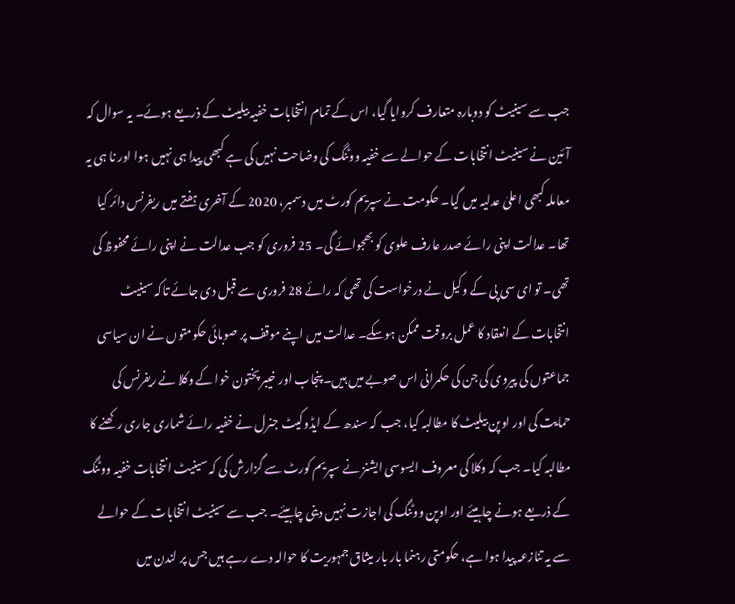جب سے سینیٹ کو دوبارہ متعارف کروایا گیا، اس کے تمام انتخابات خفیہ بیلیٹ کے ذریعے ہوئے۔ یہ سوال کہ آئین نے سینیٹ انتخابات کے حوالے سے خفیہ ووٹنگ کی وضاحت نہیں کی ہے کبھی پیدا ہی نہیں ہوا اور نا ہی یہ معاملہ کبھی اعلیٰ عدلیہ میں گیا۔ حکومت نے سپریم کورٹ میں دسمبر، 2020 کے آخری ہفتے میں ریفرنس دائر کیا تھا۔ عدالت اپنی رائے صدر عارف علوی کو بھجوائے گی۔ 25 فروری کو جب عدالت نے اپنی رائے محفوظ کی تھی۔ تو ای سی پی کے وکیل نے درخواست کی تھی کہ رائے 28 فروری سے قبل دی جائے تاکہ سینیٹ انتخابات کے انعقاد کا عمل بروقت ممکن ہوسکے۔ عدالت میں اپنے موقف پر صوبائی حکومتوں نے ان سیاسی جماعتوں کی پیروی کی جن کی حکمرانی اس صوبے میں ہیں۔ پنجاب اور خیبر پختون خوا کے وکلا نے ریفرنس کی حمایت کی اور اوپن بیلیٹ کا مطالبہ کیا، جب کہ سندھ کے ایڈوکیٹ جنرل نے خفیہ رائے شماری جاری رکھنے کا مطالبہ کیا۔ جب کہ وکلا کی معروف ایسوسی ایشنز نے سپریم کورٹ سے گزارش کی کہ سینیٹ انتخابات خفیہ ووٹنگ کے ذریعے ہونے چاہیئے اور اوپن ووٹنگ کی اجازت نہیں دینی چاہیئے۔ جب سے سینیٹ انتخابات کے حوالے سے یہ تنازعہ پیدا ہوا ہے، حکومتی رہنما بار بار میثاق جمہوریت کا حوالہ دے رہے ہیں جس پر لندن میں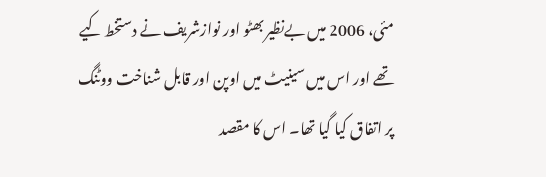مئی، 2006 میں بےنظیر بھٹو اور نوازشریف نے دستخط کیے تھے اور اس میں سینیٹ میں اوپن اور قابل شناخت ووٹنگ پر اتفاق کیا گیا تھا۔ اس کا مقصد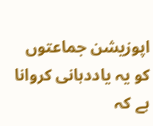اپوزیشن جماعتوں کو یہ یاددہانی کروانا ہے کہ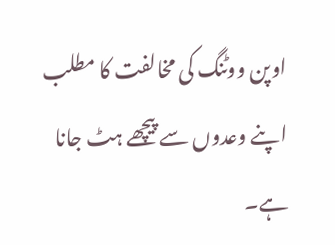اوپن ووٹنگ کی مخالفت کا مطلب اپنے وعدوں سے پیچھے ہٹ جانا ہے۔